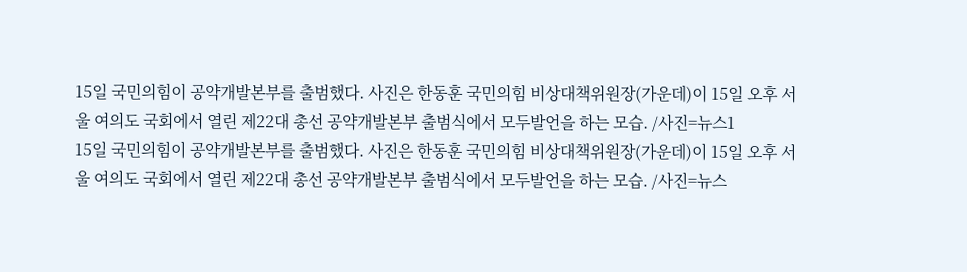15일 국민의힘이 공약개발본부를 출범했다. 사진은 한동훈 국민의힘 비상대책위원장(가운데)이 15일 오후 서울 여의도 국회에서 열린 제22대 총선 공약개발본부 출범식에서 모두발언을 하는 모습. /사진=뉴스1
15일 국민의힘이 공약개발본부를 출범했다. 사진은 한동훈 국민의힘 비상대책위원장(가운데)이 15일 오후 서울 여의도 국회에서 열린 제22대 총선 공약개발본부 출범식에서 모두발언을 하는 모습. /사진=뉴스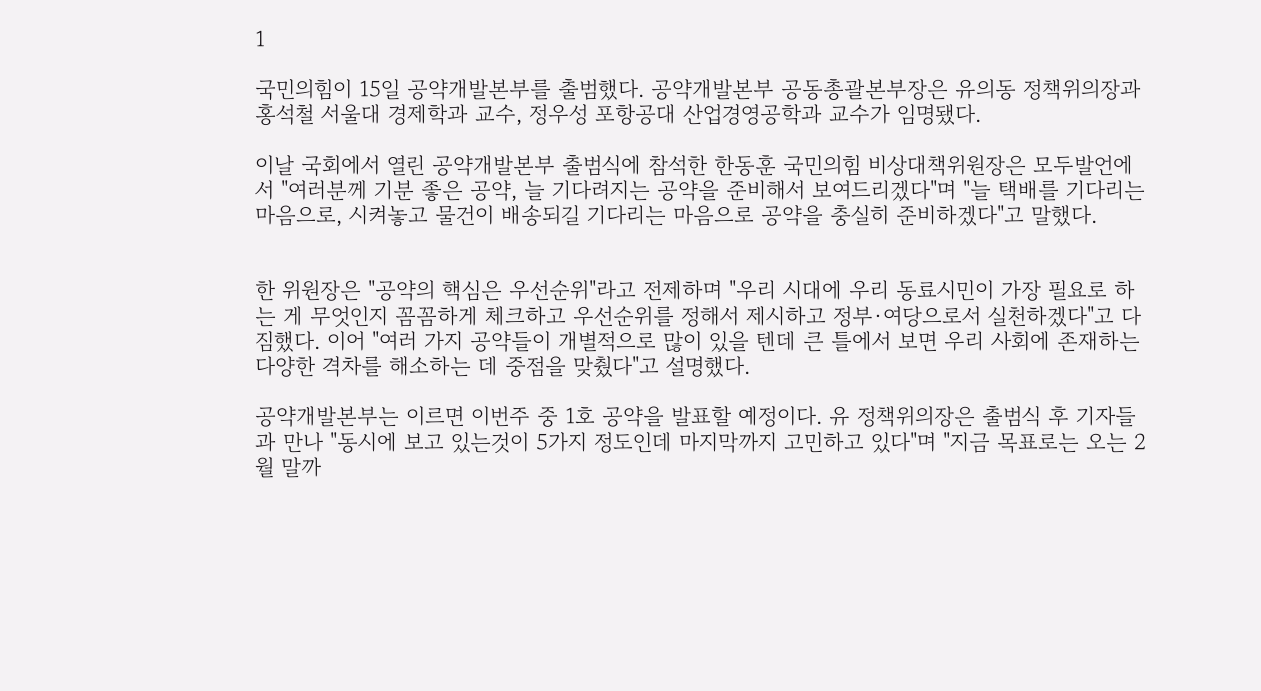1

국민의힘이 15일 공약개발본부를 출범했다. 공약개발본부 공동총괄본부장은 유의동 정책위의장과 홍석철 서울대 경제학과 교수, 정우성 포항공대 산업경영공학과 교수가 임명됐다.

이날 국회에서 열린 공약개발본부 출범식에 참석한 한동훈 국민의힘 비상대책위원장은 모두발언에서 "여러분께 기분 좋은 공약, 늘 기다려지는 공약을 준비해서 보여드리겠다"며 "늘 택배를 기다리는 마음으로, 시켜놓고 물건이 배송되길 기다리는 마음으로 공약을 충실히 준비하겠다"고 말했다.


한 위원장은 "공약의 핵심은 우선순위"라고 전제하며 "우리 시대에 우리 동료시민이 가장 필요로 하는 게 무엇인지 꼼꼼하게 체크하고 우선순위를 정해서 제시하고 정부·여당으로서 실천하겠다"고 다짐했다. 이어 "여러 가지 공약들이 개별적으로 많이 있을 텐데 큰 틀에서 보면 우리 사회에 존재하는 다양한 격차를 해소하는 데 중점을 맞췄다"고 설명했다.

공약개발본부는 이르면 이번주 중 1호 공약을 발표할 예정이다. 유 정책위의장은 출범식 후 기자들과 만나 "동시에 보고 있는것이 5가지 정도인데 마지막까지 고민하고 있다"며 "지금 목표로는 오는 2월 말까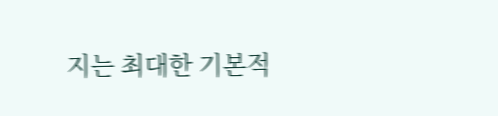지는 최대한 기본적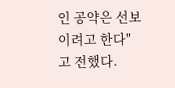인 공약은 선보이려고 한다"고 전했다.